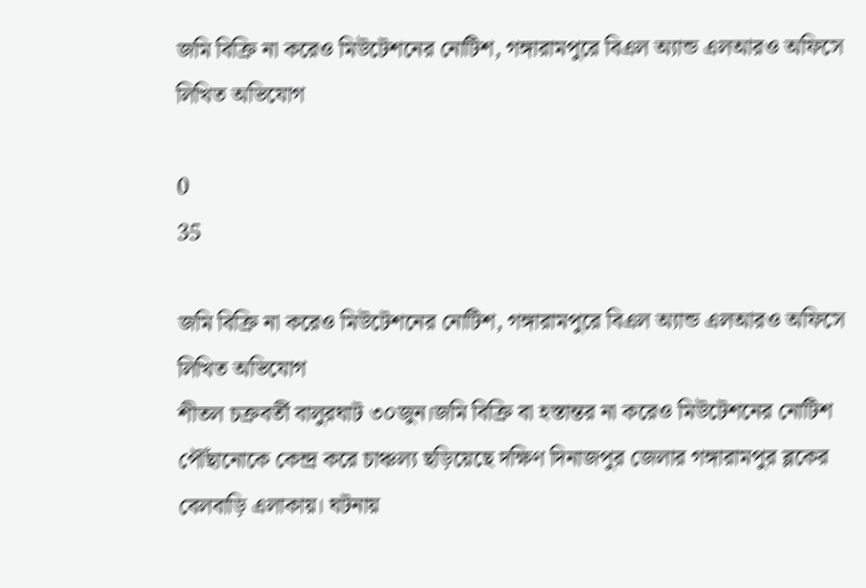জমি বিক্রি না করেও মিউটেশনের নোটিশ, গঙ্গারামপুরে বিএল অ্যান্ড এলআরও অফিসে লিখিত অভিযোগ

0
35

জমি বিক্রি না করেও মিউটেশনের নোটিশ, গঙ্গারামপুরে বিএল অ্যান্ড এলআরও অফিসে লিখিত অভিযোগ
শীতল চক্রবর্তী বালুরঘাট ৩০জুন।জমি বিক্রি বা হস্তান্তর না করেও মিউটেশনের নোটিশ পৌঁছানোকে কেন্দ্র করে চাঞ্চল্য ছড়িয়েছে দক্ষিণ দিনাজপুর জেলার গঙ্গারামপুর ব্লকের বেলবাড়ি এলাকায়। ঘটনায়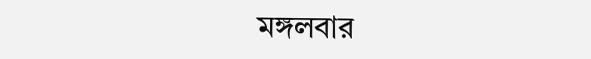মঙ্গলবার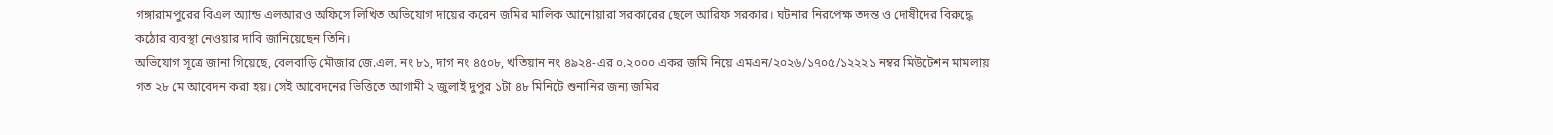গঙ্গারামপুরের বিএল অ্যান্ড এলআরও অফিসে লিখিত অভিযোগ দায়ের করেন জমির মালিক আনোয়ারা সরকারের ছেলে আরিফ সরকার। ঘটনার নিরপেক্ষ তদন্ত ও দোষীদের বিরুদ্ধে কঠোর ব্যবস্থা নেওয়ার দাবি জানিয়েছেন তিনি।
অভিযোগ সূত্রে জানা গিয়েছে, বেলবাড়ি মৌজার জে.এল. নং ৮১, দাগ নং ৪৫০৮, খতিয়ান নং ৪৯২৪-এর ০.২০০০ একর জমি নিয়ে এমএন/২০২৬/১৭০৫/১২২২১ নম্বর মিউটেশন মামলায় গত ২৮ মে আবেদন করা হয়। সেই আবেদনের ভিত্তিতে আগামী ২ জুলাই দুপুর ১টা ৪৮ মিনিটে শুনানির জন্য জমির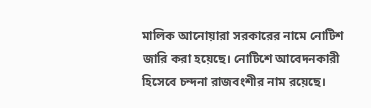মালিক আনোয়ারা সরকারের নামে নোটিশ জারি করা হয়েছে। নোটিশে আবেদনকারী হিসেবে চন্দনা রাজবংশীর নাম রয়েছে।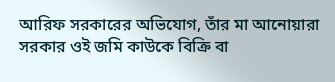আরিফ সরকারের অভিযোগ, তাঁর মা আনোয়ারা সরকার ওই জমি কাউকে বিক্রি বা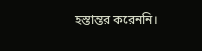হস্তান্তর করেননি।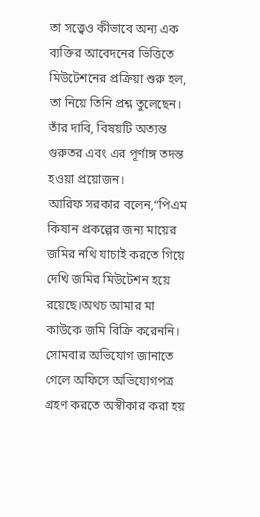তা সত্ত্বেও কীভাবে অন্য এক ব্যক্তির আবেদনের ভিত্তিতে মিউটেশনের প্রক্রিয়া শুরু হল, তা নিয়ে তিনি প্রশ্ন তুলেছেন। তাঁর দাবি, বিষয়টি অত্যন্ত গুরুতর এবং এর পূর্ণাঙ্গ তদন্ত হওয়া প্রয়োজন।
আরিফ সরকার বলেন,“পিএম কিষান প্রকল্পের জন্য মায়ের জমির নথি যাচাই করতে গিয়ে দেখি জমির মিউটেশন হয়ে রয়েছে।অথচ আমার মা কাউকে জমি বিক্রি করেননি। সোমবার অভিযোগ জানাতে গেলে অফিসে অভিযোগপত্র গ্রহণ করতে অস্বীকার করা হয়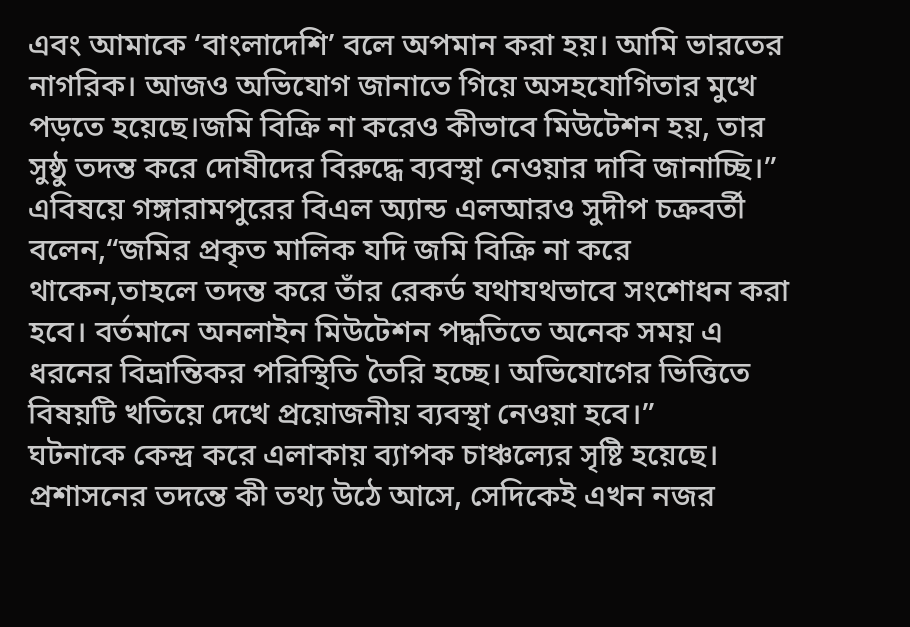এবং আমাকে ‘বাংলাদেশি’ বলে অপমান করা হয়। আমি ভারতের নাগরিক। আজও অভিযোগ জানাতে গিয়ে অসহযোগিতার মুখে পড়তে হয়েছে।জমি বিক্রি না করেও কীভাবে মিউটেশন হয়, তার সুষ্ঠু তদন্ত করে দোষীদের বিরুদ্ধে ব্যবস্থা নেওয়ার দাবি জানাচ্ছি।”
এবিষয়ে গঙ্গারামপুরের বিএল অ্যান্ড এলআরও সুদীপ চক্রবর্তী বলেন,“জমির প্রকৃত মালিক যদি জমি বিক্রি না করে থাকেন,তাহলে তদন্ত করে তাঁর রেকর্ড যথাযথভাবে সংশোধন করা হবে। বর্তমানে অনলাইন মিউটেশন পদ্ধতিতে অনেক সময় এ ধরনের বিভ্রান্তিকর পরিস্থিতি তৈরি হচ্ছে। অভিযোগের ভিত্তিতে বিষয়টি খতিয়ে দেখে প্রয়োজনীয় ব্যবস্থা নেওয়া হবে।”
ঘটনাকে কেন্দ্র করে এলাকায় ব্যাপক চাঞ্চল্যের সৃষ্টি হয়েছে। প্রশাসনের তদন্তে কী তথ্য উঠে আসে, সেদিকেই এখন নজর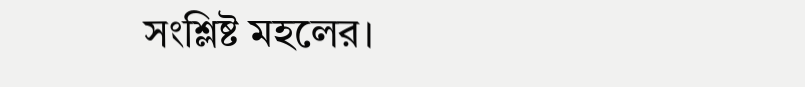সংশ্লিষ্ট মহলের।